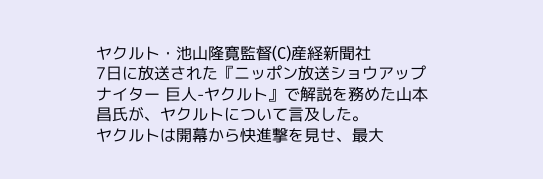ヤクルト・池山隆寛監督(C)産経新聞社
7日に放送された『ニッポン放送ショウアップナイター 巨人-ヤクルト』で解説を務めた山本昌氏が、ヤクルトについて言及した。
ヤクルトは開幕から快進撃を見せ、最大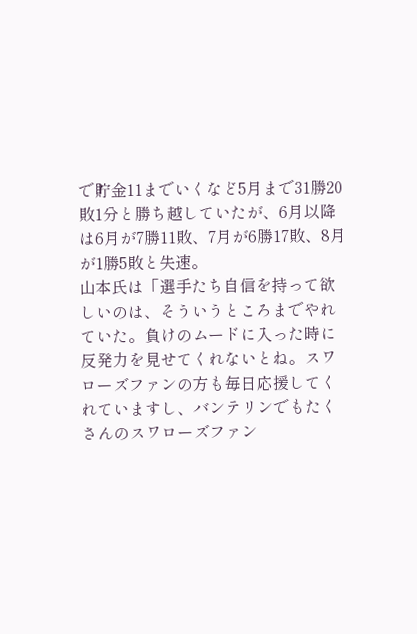で貯金11までいくなど5月まで31勝20敗1分と勝ち越していたが、6月以降は6月が7勝11敗、7月が6勝17敗、8月が1勝5敗と失速。
山本氏は「選手たち自信を持って欲しいのは、そういうところまでやれていた。負けのムードに入った時に反発力を見せてくれないとね。スワローズファンの方も毎日応援してくれていますし、バンテリンでもたくさんのスワローズファン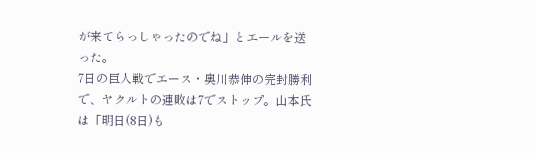が来てらっしゃったのでね」とエールを送った。
7日の巨人戦でエース・奥川恭伸の完封勝利で、ヤクルトの連敗は7でストップ。山本氏は「明日(8日)も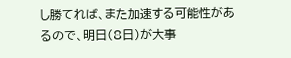し勝てれば、また加速する可能性があるので、明日(8日)が大事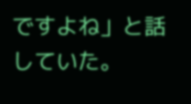ですよね」と話していた。